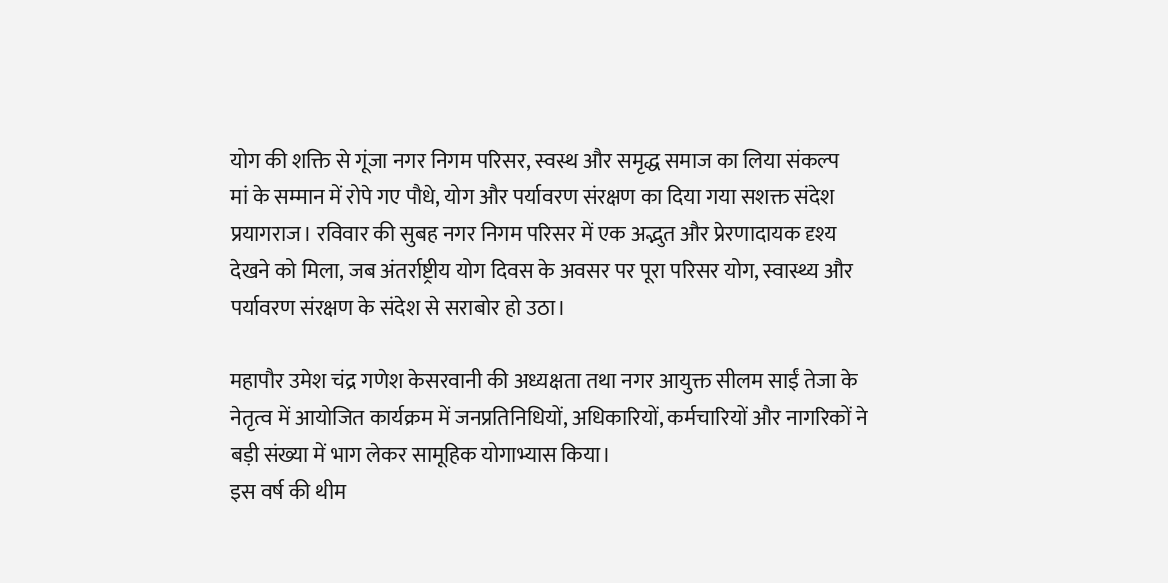योग की शक्ति से गूंजा नगर निगम परिसर, स्वस्थ और समृद्ध समाज का लिया संकल्प
मां के सम्मान में रोपे गए पौधे, योग और पर्यावरण संरक्षण का दिया गया सशक्त संदेश
प्रयागराज। रविवार की सुबह नगर निगम परिसर में एक अद्भुत और प्रेरणादायक दृश्य देखने को मिला, जब अंतर्राष्ट्रीय योग दिवस के अवसर पर पूरा परिसर योग, स्वास्थ्य और पर्यावरण संरक्षण के संदेश से सराबोर हो उठा।

महापौर उमेश चंद्र गणेश केसरवानी की अध्यक्षता तथा नगर आयुक्त सीलम साईं तेजा के नेतृत्व में आयोजित कार्यक्रम में जनप्रतिनिधियों, अधिकारियों, कर्मचारियों और नागरिकों ने बड़ी संख्या में भाग लेकर सामूहिक योगाभ्यास किया।
इस वर्ष की थीम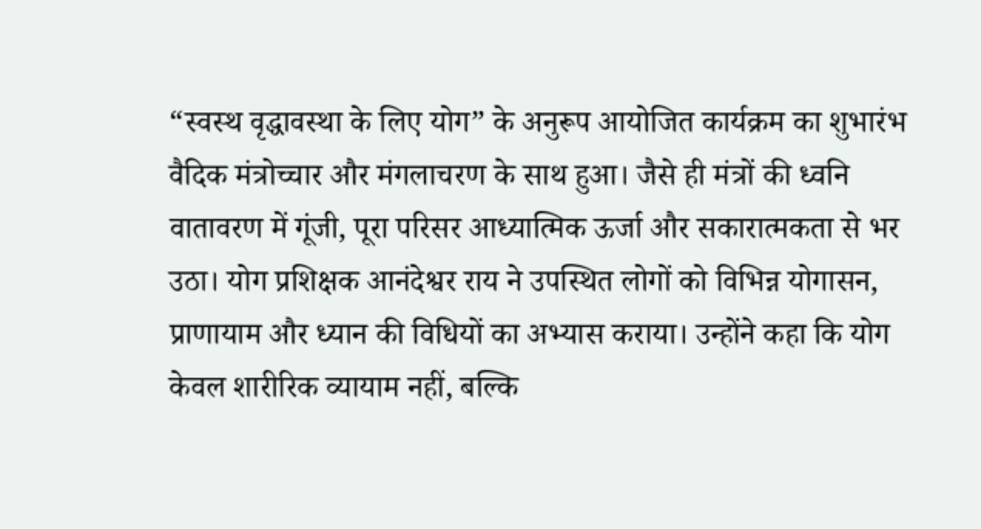“स्वस्थ वृद्धावस्था के लिए योग” के अनुरूप आयोजित कार्यक्रम का शुभारंभ वैदिक मंत्रोच्चार और मंगलाचरण के साथ हुआ। जैसे ही मंत्रों की ध्वनि वातावरण में गूंजी, पूरा परिसर आध्यात्मिक ऊर्जा और सकारात्मकता से भर उठा। योग प्रशिक्षक आनंदेश्वर राय ने उपस्थित लोगों को विभिन्न योगासन, प्राणायाम और ध्यान की विधियों का अभ्यास कराया। उन्होंने कहा कि योग केवल शारीरिक व्यायाम नहीं, बल्कि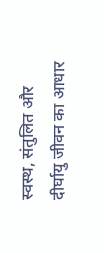स्वस्थ, संतुलित और दीर्घायु जीवन का आधार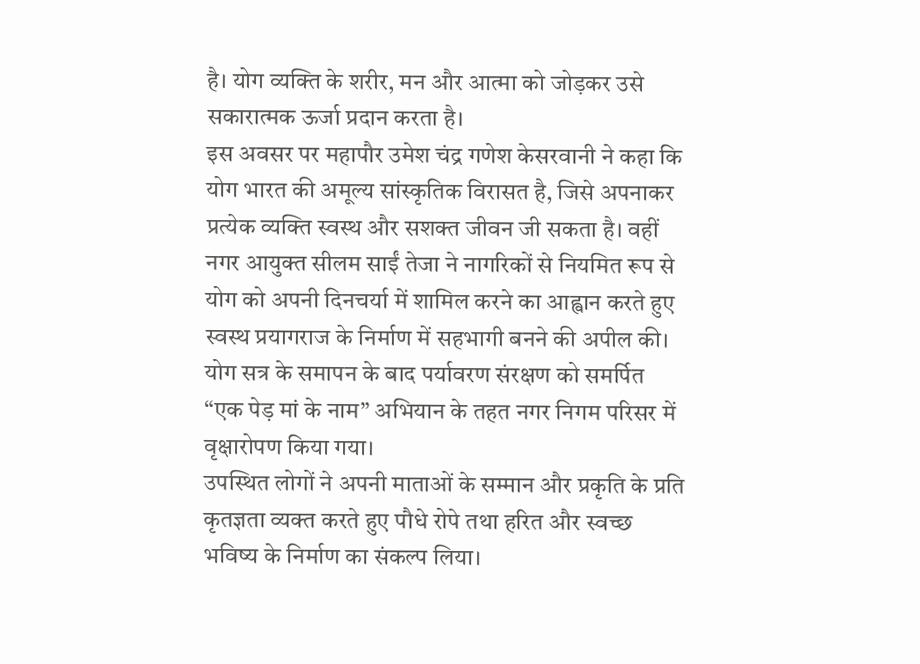है। योग व्यक्ति के शरीर, मन और आत्मा को जोड़कर उसे सकारात्मक ऊर्जा प्रदान करता है।
इस अवसर पर महापौर उमेश चंद्र गणेश केसरवानी ने कहा कि योग भारत की अमूल्य सांस्कृतिक विरासत है, जिसे अपनाकर प्रत्येक व्यक्ति स्वस्थ और सशक्त जीवन जी सकता है। वहीं नगर आयुक्त सीलम साईं तेजा ने नागरिकों से नियमित रूप से योग को अपनी दिनचर्या में शामिल करने का आह्वान करते हुए स्वस्थ प्रयागराज के निर्माण में सहभागी बनने की अपील की। योग सत्र के समापन के बाद पर्यावरण संरक्षण को समर्पित “एक पेड़ मां के नाम” अभियान के तहत नगर निगम परिसर में वृक्षारोपण किया गया।
उपस्थित लोगों ने अपनी माताओं के सम्मान और प्रकृति के प्रति कृतज्ञता व्यक्त करते हुए पौधे रोपे तथा हरित और स्वच्छ भविष्य के निर्माण का संकल्प लिया।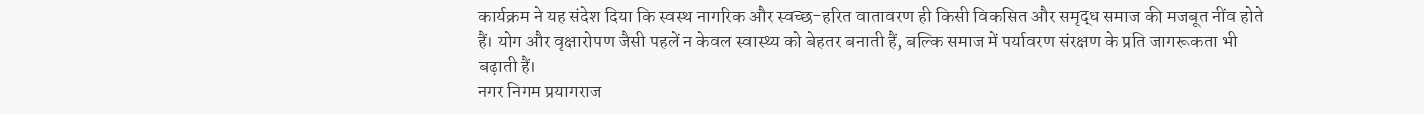कार्यक्रम ने यह संदेश दिया कि स्वस्थ नागरिक और स्वच्छ-हरित वातावरण ही किसी विकसित और समृद्ध समाज की मजबूत नींव होते हैं। योग और वृक्षारोपण जैसी पहलें न केवल स्वास्थ्य को बेहतर बनाती हैं, बल्कि समाज में पर्यावरण संरक्षण के प्रति जागरूकता भी बढ़ाती हैं।
नगर निगम प्रयागराज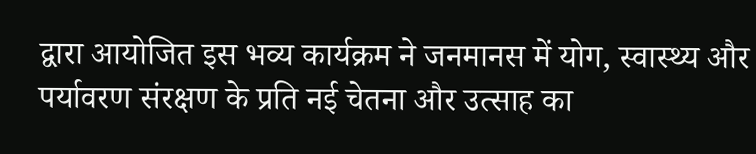द्वारा आयोजित इस भव्य कार्यक्रम ने जनमानस में योग, स्वास्थ्य और पर्यावरण संरक्षण के प्रति नई चेतना और उत्साह का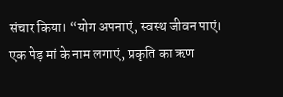संचार किया। “योग अपनाएं, स्वस्थ जीवन पाएं। एक पेड़ मां के नाम लगाएं, प्रकृति का ऋण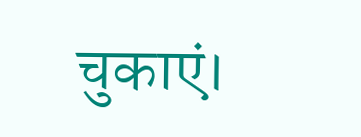चुकाएं।